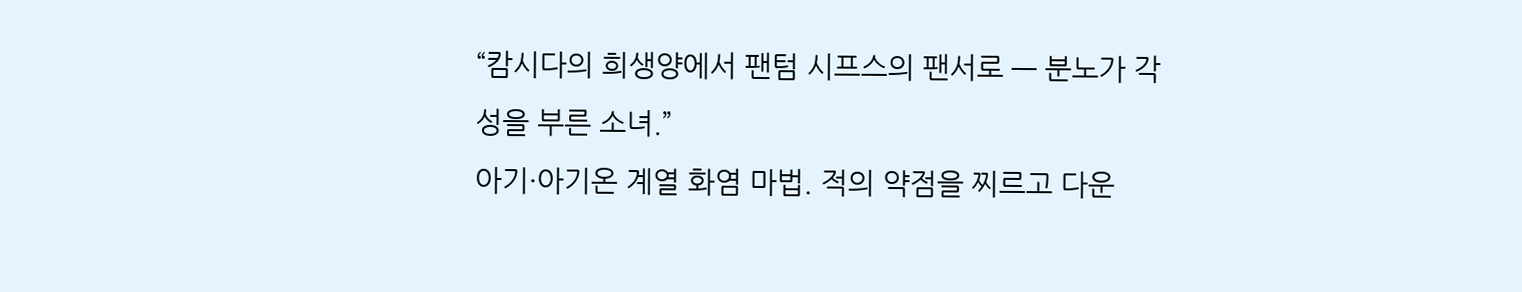“캄시다의 희생양에서 팬텀 시프스의 팬서로 — 분노가 각성을 부른 소녀.”
아기·아기온 계열 화염 마법. 적의 약점을 찌르고 다운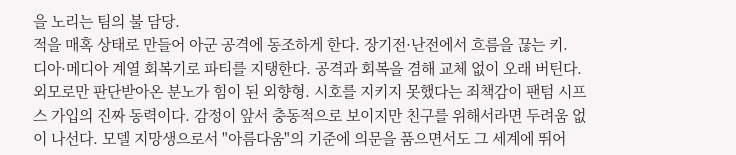을 노리는 팀의 불 담당.
적을 매혹 상태로 만들어 아군 공격에 동조하게 한다. 장기전·난전에서 흐름을 끊는 키.
디아·메디아 계열 회복기로 파티를 지탱한다. 공격과 회복을 겸해 교체 없이 오래 버틴다.
외모로만 판단받아온 분노가 힘이 된 외향형. 시호를 지키지 못했다는 죄책감이 팬텀 시프스 가입의 진짜 동력이다. 감정이 앞서 충동적으로 보이지만 친구를 위해서라면 두려움 없이 나선다. 모델 지망생으로서 "아름다움"의 기준에 의문을 품으면서도 그 세계에 뛰어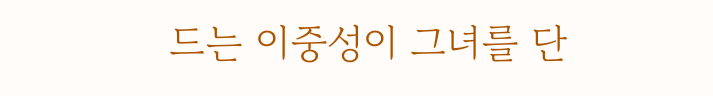드는 이중성이 그녀를 단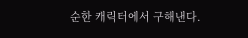순한 캐릭터에서 구해낸다.